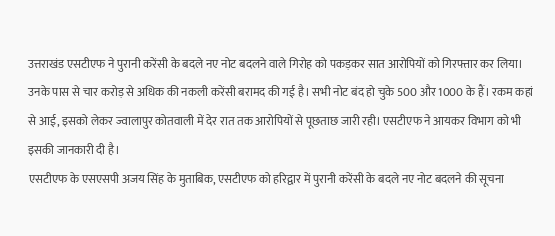उत्तराखंड एसटीएफ ने पुरानी करेंसी के बदले नए नोट बदलने वाले गिरोह को पकड़कर सात आरोपियों को गिरफ्तार कर लिया। उनके पास से चार करोड़ से अधिक की नकली करेंसी बरामद की गई है। सभी नोट बंद हो चुके 500 और 1000 के हैं। रकम कहां से आई, इसको लेकर ज्वालापुर कोतवाली में देर रात तक आरोपियों से पूछताछ जारी रही। एसटीएफ ने आयकर विभाग को भी इसकी जानकारी दी है।
एसटीएफ के एसएसपी अजय सिंह के मुताबिक, एसटीएफ को हरिद्वार में पुरानी करेंसी के बदले नए नोट बदलने की सूचना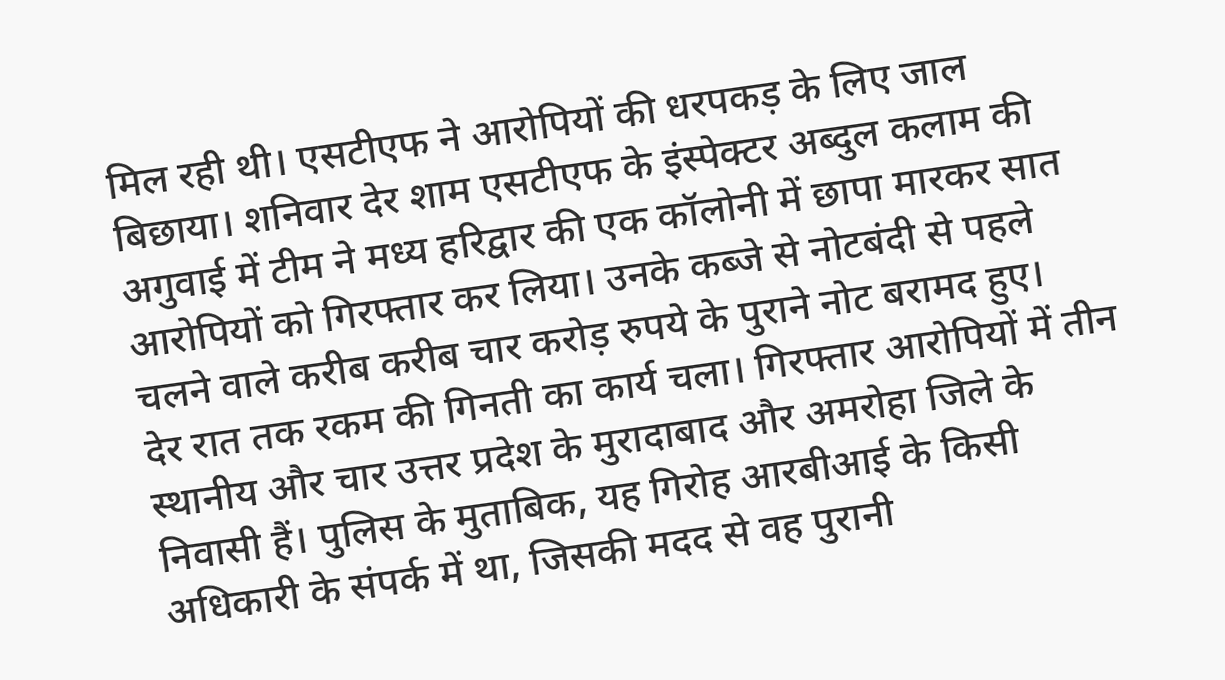मिल रही थी। एसटीएफ ने आरोपियों की धरपकड़ के लिए जाल बिछाया। शनिवार देर शाम एसटीएफ के इंस्पेक्टर अब्दुल कलाम की अगुवाई में टीम ने मध्य हरिद्वार की एक कॉलोनी में छापा मारकर सात आरोपियों को गिरफ्तार कर लिया। उनके कब्जे से नोटबंदी से पहले चलने वाले करीब करीब चार करोड़ रुपये के पुराने नोट बरामद हुए।
देर रात तक रकम की गिनती का कार्य चला। गिरफ्तार आरोपियों में तीन स्थानीय और चार उत्तर प्रदेश के मुरादाबाद और अमरोहा जिले के निवासी हैं। पुलिस के मुताबिक, यह गिरोह आरबीआई के किसी अधिकारी के संपर्क में था, जिसकी मदद से वह पुरानी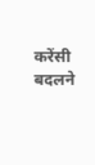करेंसी बदलने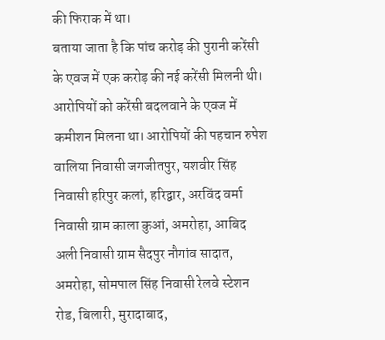की फिराक में था।
बताया जाता है कि पांच करोड़ की पुरानी करेंसी के एवज में एक करोड़ की नई करेंसी मिलनी थी। आरोपियों को करेंसी बदलवाने के एवज में कमीशन मिलना था। आरोपियों की पहचान रुपेश वालिया निवासी जगजीतपुर, यशवीर सिंह निवासी हरिपुर कलां, हरिद्वार, अरविंद वर्मा निवासी ग्राम काला कुआं, अमरोहा, आबिद अली निवासी ग्राम सैदपुर नौगांव सादात, अमरोहा, सोमपाल सिंह निवासी रेलवे स्टेशन रोड, बिलारी, मुरादाबाद,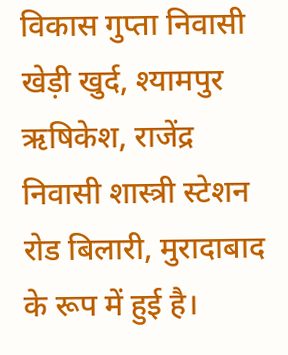विकास गुप्ता निवासी खेड़ी खुर्द, श्यामपुर ऋषिकेश, राजेंद्र निवासी शास्त्री स्टेशन रोड बिलारी, मुरादाबाद के रूप में हुई है।